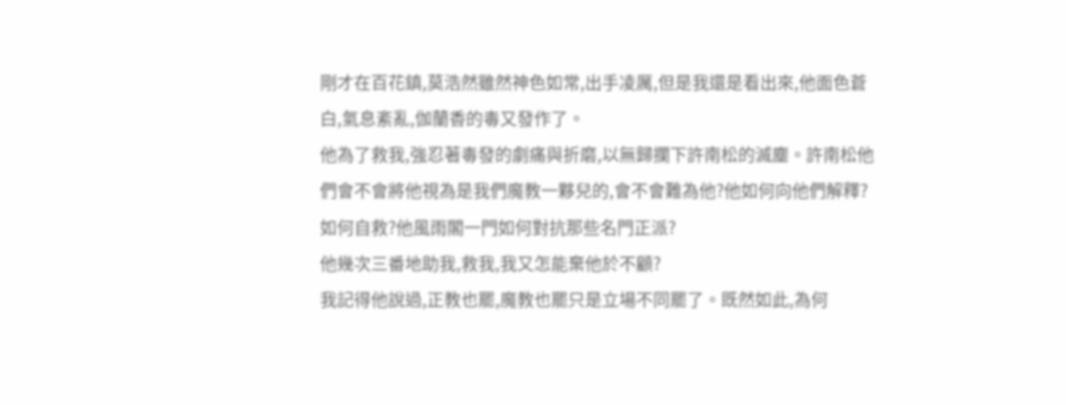剛才在百花鎮,莫浩然雖然神色如常,出手凌厲,但是我還是看出來,他面色蒼白,氣息紊亂,伽蘭香的毒又發作了。
他為了救我,強忍著毒發的劇痛與折磨,以無歸攔下許南松的滅塵。許南松他們會不會將他視為是我們魔教一夥兒的,會不會難為他?他如何向他們解釋?如何自救?他風雨閣一門如何對抗那些名門正派?
他幾次三番地助我,救我,我又怎能棄他於不顧?
我記得他說過,正教也罷,魔教也罷只是立場不同罷了。既然如此,為何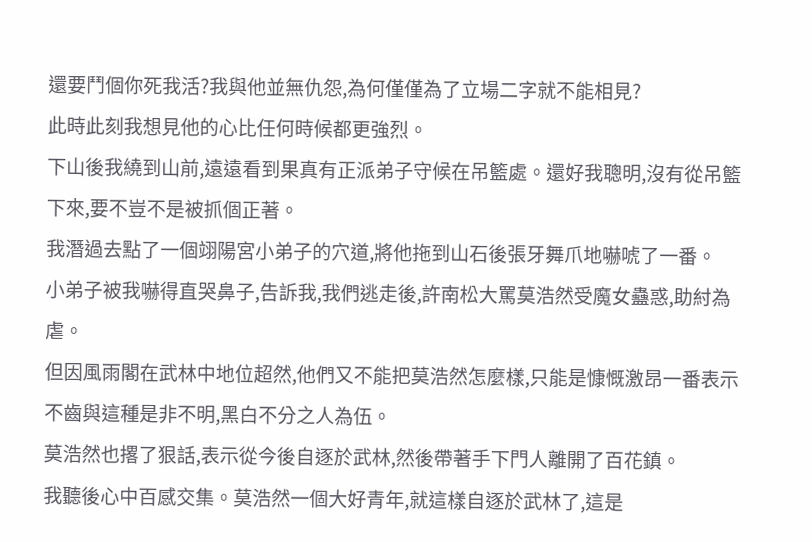還要鬥個你死我活?我與他並無仇怨,為何僅僅為了立場二字就不能相見?
此時此刻我想見他的心比任何時候都更強烈。
下山後我繞到山前,遠遠看到果真有正派弟子守候在吊籃處。還好我聰明,沒有從吊籃下來,要不豈不是被抓個正著。
我潛過去點了一個翊陽宮小弟子的穴道,將他拖到山石後張牙舞爪地嚇唬了一番。
小弟子被我嚇得直哭鼻子,告訴我,我們逃走後,許南松大罵莫浩然受魔女蠱惑,助紂為虐。
但因風雨閣在武林中地位超然,他們又不能把莫浩然怎麼樣,只能是慷慨激昂一番表示不齒與這種是非不明,黑白不分之人為伍。
莫浩然也撂了狠話,表示從今後自逐於武林,然後帶著手下門人離開了百花鎮。
我聽後心中百感交集。莫浩然一個大好青年,就這樣自逐於武林了,這是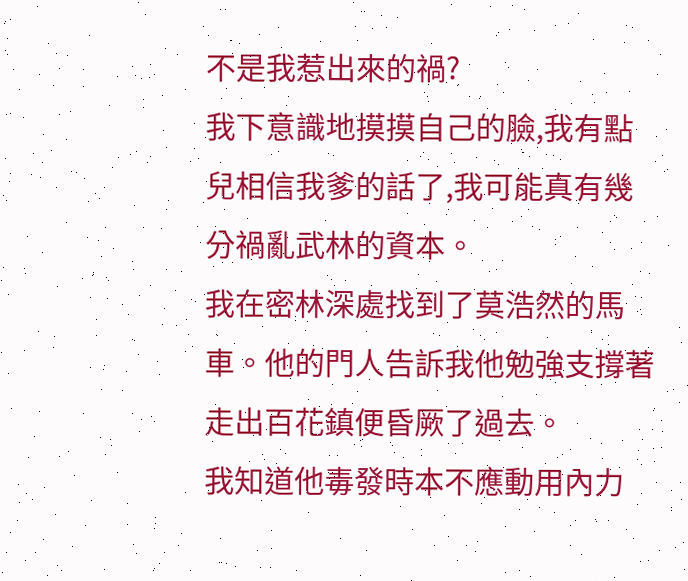不是我惹出來的禍?
我下意識地摸摸自己的臉,我有點兒相信我爹的話了,我可能真有幾分禍亂武林的資本。
我在密林深處找到了莫浩然的馬車。他的門人告訴我他勉強支撐著走出百花鎮便昏厥了過去。
我知道他毒發時本不應動用內力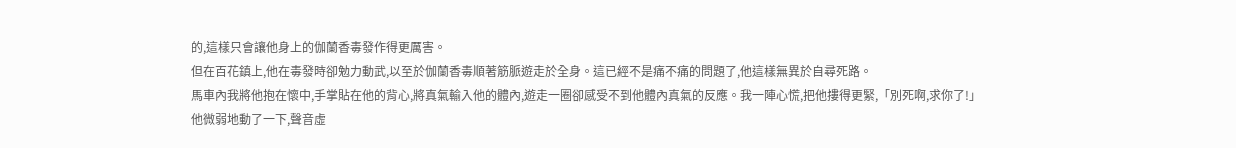的,這樣只會讓他身上的伽蘭香毒發作得更厲害。
但在百花鎮上,他在毒發時卻勉力動武,以至於伽蘭香毒順著筋脈遊走於全身。這已經不是痛不痛的問題了,他這樣無異於自尋死路。
馬車內我將他抱在懷中,手掌貼在他的背心,將真氣輸入他的體內,遊走一圈卻感受不到他體內真氣的反應。我一陣心慌,把他摟得更緊,「別死啊,求你了!」
他微弱地動了一下,聲音虛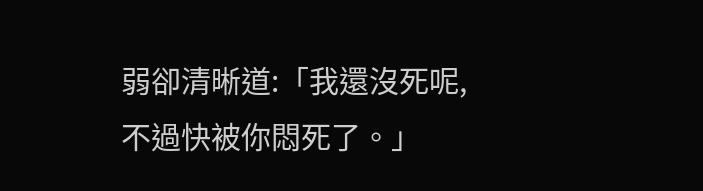弱卻清晰道:「我還沒死呢,不過快被你悶死了。」